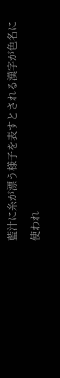藍汁に糸が漂う様子を表すとされる漢字が色名に使われ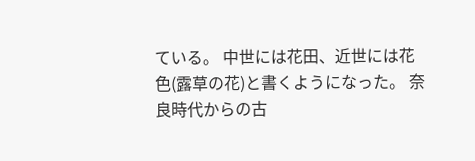ている。 中世には花田、近世には花色(露草の花)と書くようになった。 奈良時代からの古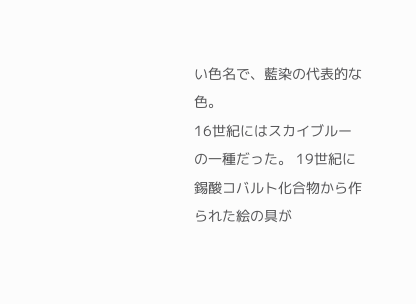い色名で、藍染の代表的な色。
16世紀にはスカイブルーの一種だった。 19世紀に錫酸コバルト化合物から作られた絵の具が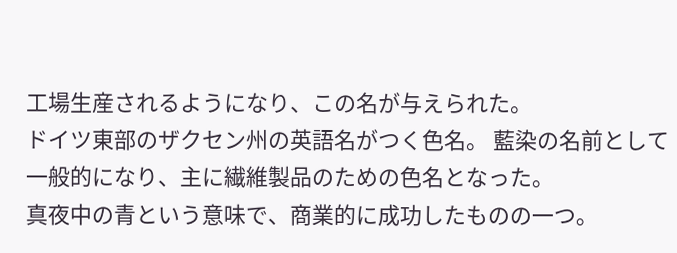工場生産されるようになり、この名が与えられた。
ドイツ東部のザクセン州の英語名がつく色名。 藍染の名前として一般的になり、主に繊維製品のための色名となった。
真夜中の青という意味で、商業的に成功したものの一つ。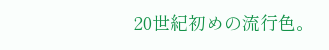20世紀初めの流行色。